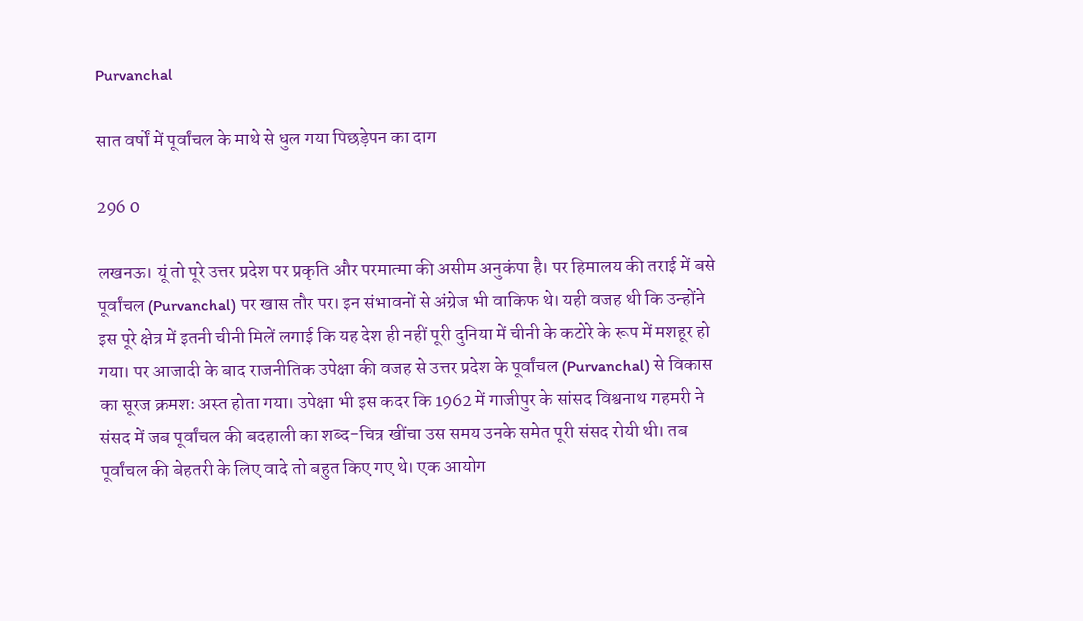Purvanchal

सात वर्षों में पूर्वांचल के माथे से धुल गया पिछड़ेपन का दाग

296 0

लखनऊ। यूं तो पूरे उत्तर प्रदेश पर प्रकृति और परमात्मा की असीम अनुकंपा है। पर हिमालय की तराई में बसे पूर्वांचल (Purvanchal) पर खास तौर पर। इन संभावनों से अंग्रेज भी वाकिफ थे। यही वजह थी कि उन्होंने इस पूरे क्षेत्र में इतनी चीनी मिलें लगाई कि यह देश ही नहीं पूरी दुनिया में चीनी के कटोरे के रूप में मशहूर हो गया। पर आजादी के बाद राजनीतिक उपेक्षा की वजह से उत्तर प्रदेश के पूर्वांचल (Purvanchal) से विकास का सूरज क्रमशः अस्त होता गया। उपेक्षा भी इस कदर कि 1962 में गाजीपुर के सांसद विश्वनाथ गहमरी ने संसद में जब पूर्वांचल की बदहाली का शब्द-चित्र खींचा उस समय उनके समेत पूरी संसद रोयी थी। तब पूर्वांचल की बेहतरी के लिए वादे तो बहुत किए गए थे। एक आयोग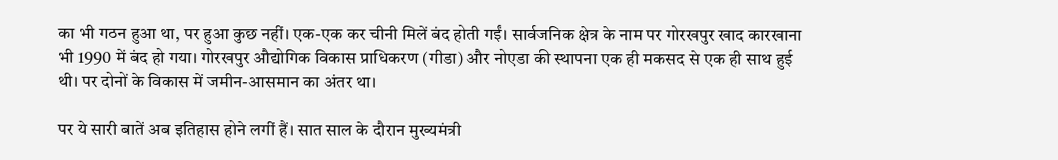का भी गठन हुआ था, पर हुआ कुछ नहीं। एक-एक कर चीनी मिलें बंद होती गईं। सार्वजनिक क्षेत्र के नाम पर गोरखपुर खाद कारखाना भी 1990 में बंद हो गया। गोरखपुर औद्योगिक विकास प्राधिकरण (गीडा) और नोएडा की स्थापना एक ही मकसद से एक ही साथ हुई थी। पर दोनों के विकास में जमीन-आसमान का अंतर था।

पर ये सारी बातें अब इतिहास होने लगीं हैं। सात साल के दौरान मुख्यमंत्री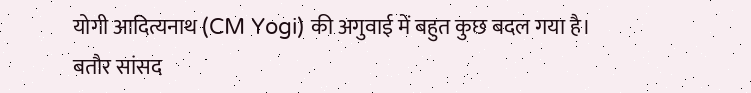योगी आदित्यनाथ (CM Yogi) की अगुवाई में बहुत कुछ बदल गया है। बतौर सांसद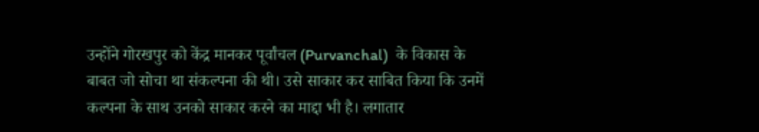उन्होंने गोरखपुर को केंद्र मानकर पूर्वांचल (Purvanchal)  के विकास के बाबत जो सोचा था संकल्पना की थी। उसे साकार कर साबित किया कि उनमें कल्पना के साथ उनको साकार करने का माद्दा भी है। लगातार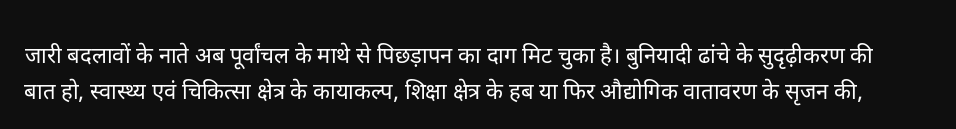जारी बदलावों के नाते अब पूर्वांचल के माथे से पिछड़ापन का दाग मिट चुका है। बुनियादी ढांचे के सुदृढ़ीकरण की बात हो, स्वास्थ्य एवं चिकित्सा क्षेत्र के कायाकल्प, शिक्षा क्षेत्र के हब या फिर औद्योगिक वातावरण के सृजन की,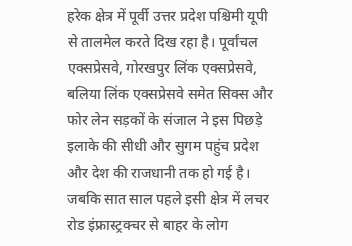हरेक क्षेत्र में पूर्वी उत्तर प्रदेश पश्चिमी यूपी से तालमेल करते दिख रहा है। पूर्वांचल एक्सप्रेसवे, गोरखपुर लिंक एक्सप्रेसवे, बलिया लिंक एक्सप्रेसवे समेत सिक्स और फोर लेन सड़कों के संजाल ने इस पिछड़े इलाके की सीधी और सुगम पहुंच प्रदेश और देश की राजधानी तक हो गई है। जबकि सात साल पहले इसी क्षेत्र में लचर रोड इंफ्रास्ट्रक्चर से बाहर के लोग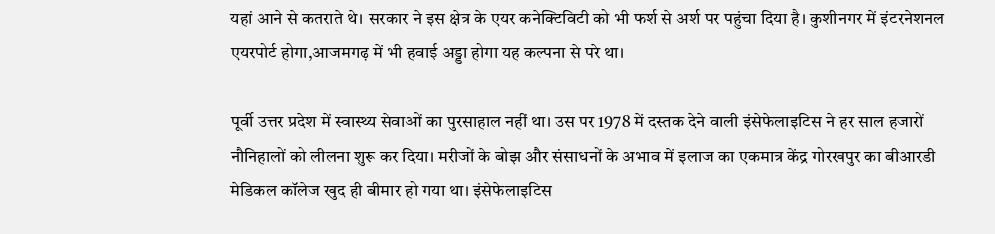यहां आने से कतराते थे। सरकार ने इस क्षेत्र के एयर कनेक्टिविटी को भी फर्श से अर्श पर पहुंचा दिया है। कुशीनगर में इंटरनेशनल एयरपोर्ट होगा,आजमगढ़ में भी हवाई अड्डा होगा यह कल्पना से परे था।

पूर्वी उत्तर प्रदेश में स्वास्थ्य सेवाओं का पुरसाहाल नहीं था। उस पर 1978 में दस्तक देने वाली इंसेफेलाइटिस ने हर साल हजारों नौनिहालों को लीलना शुरू कर दिया। मरीजों के बोझ और संसाधनों के अभाव में इलाज का एकमात्र केंद्र गोरखपुर का बीआरडी मेडिकल कॉलेज खुद ही बीमार हो गया था। इंसेफेलाइटिस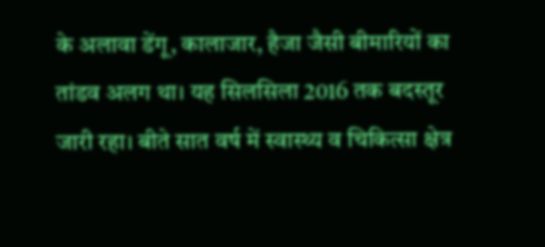के अलावा डेंगू, कालाजार, हैजा जैसी बीमारियों का तांडव अलग था। यह सिलसिला 2016 तक बदस्तूर जारी रहा। बीते सात वर्ष में स्वास्थ्य व चिकित्सा क्षेत्र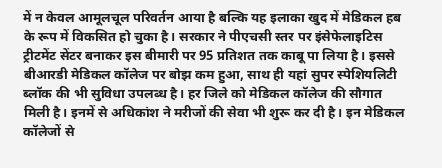में न केवल आमूलचूल परिवर्तन आया है बल्कि यह इलाका खुद में मेडिकल हब के रूप में विकसित हो चुका है। सरकार ने पीएचसी स्तर पर इंसेफेलाइटिस ट्रीटमेंट सेंटर बनाकर इस बीमारी पर 95 प्रतिशत तक काबू पा लिया है। इससे बीआरडी मेडिकल कॉलेज पर बोझ कम हुआ, साथ ही यहां सुपर स्पेशियलिटी ब्लॉक की भी सुविधा उपलब्ध है। हर जिले को मेडिकल कॉलेज की सौगात मिली है। इनमें से अधिकांश ने मरीजों की सेवा भी शुरू कर दी है। इन मेडिकल कॉलेजों से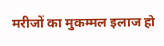मरीजों का मुकम्मल इलाज हो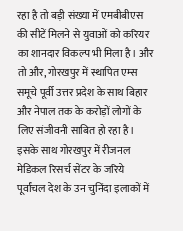रहा है तो बड़ी संख्या में एमबीबीएस की सीटें मिलने से युवाओं को करियर का शानदार विकल्प भी मिला है। और तो और, गोरखपुर में स्थापित एम्स समूचे पूर्वी उत्तर प्रदेश के साथ बिहार और नेपाल तक के करोड़ों लोगों के लिए संजीवनी साबित हो रहा है। इसके साथ गोरखपुर में रीजनल मेडिकल रिसर्च सेंटर के जरिये पूर्वांचल देश के उन चुनिंदा इलाकों में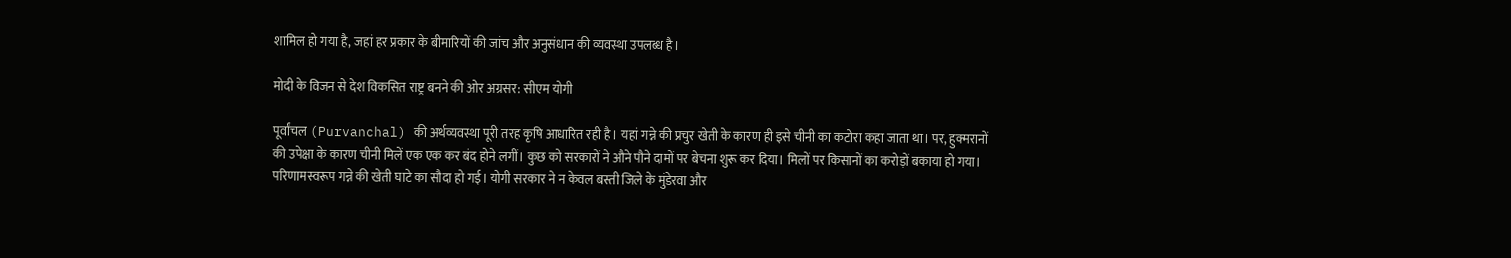शामिल हो गया है, जहां हर प्रकार के बीमारियों की जांच और अनुसंधान की व्यवस्था उपलब्ध है।

मोदी के विजन से देश विकसित राष्ट्र बनने की ओर अग्रसर: सीएम योगी

पूर्वांचल (Purvanchal) की अर्थव्यवस्था पूरी तरह कृषि आधारित रही है। यहां गन्ने की प्रचुर खेती के कारण ही इसे चीनी का कटोरा कहा जाता था। पर, हुक्मरानों की उपेक्षा के कारण चीनी मिलें एक एक कर बंद होने लगीं। कुछ को सरकारों ने औने पौने दामों पर बेचना शुरू कर दिया। मिलों पर किसानों का करोड़ों बकाया हो गया। परिणामस्वरूप गन्ने की खेती घाटे का सौदा हो गई। योगी सरकार ने न केवल बस्ती जिले के मुंडेरवा और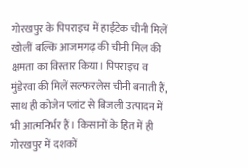गोरखपुर के पिपराइच में हाईटेक चीनी मिलें खोलीं बल्कि आजमगढ़ की चीनी मिल की क्षमता का विस्तार किया। पिपराइच व मुंडेरवा की मिलें सल्फरलेस चीनी बनाती हैं, साथ ही कोजेन प्लांट से बिजली उत्पादन में भी आत्मनिर्भर हैं। किसानों के हित में ही गोरखपुर में दशकों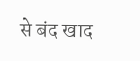से बंद खाद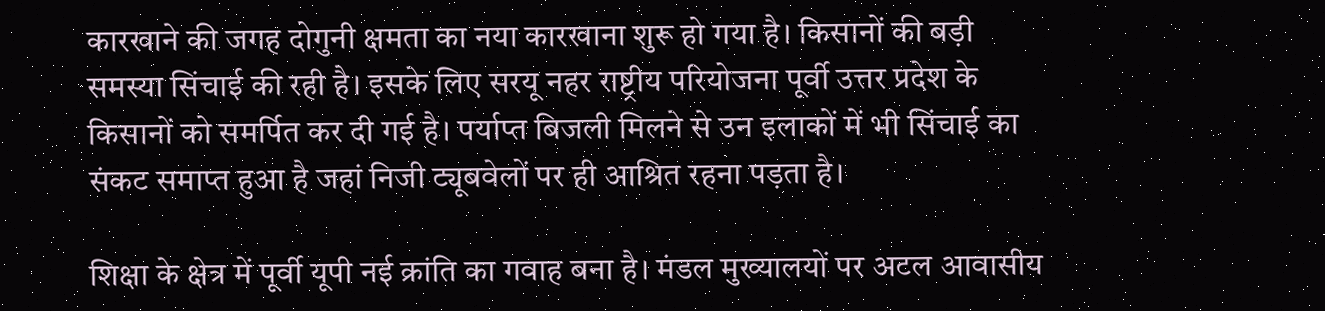कारखाने की जगह दोगुनी क्षमता का नया कारखाना शुरू हो गया है। किसानों की बड़ी समस्या सिंचाई की रही है। इसके लिए सरयू नहर राष्ट्रीय परियोजना पूर्वी उत्तर प्रदेश के किसानों को समर्पित कर दी गई है। पर्याप्त बिजली मिलने से उन इलाकों में भी सिंचाई का संकट समाप्त हुआ है जहां निजी ट्यूबवेलों पर ही आश्रित रहना पड़ता है।

शिक्षा के क्षेत्र में पूर्वी यूपी नई क्रांति का गवाह बना है। मंडल मुख्यालयों पर अटल आवासीय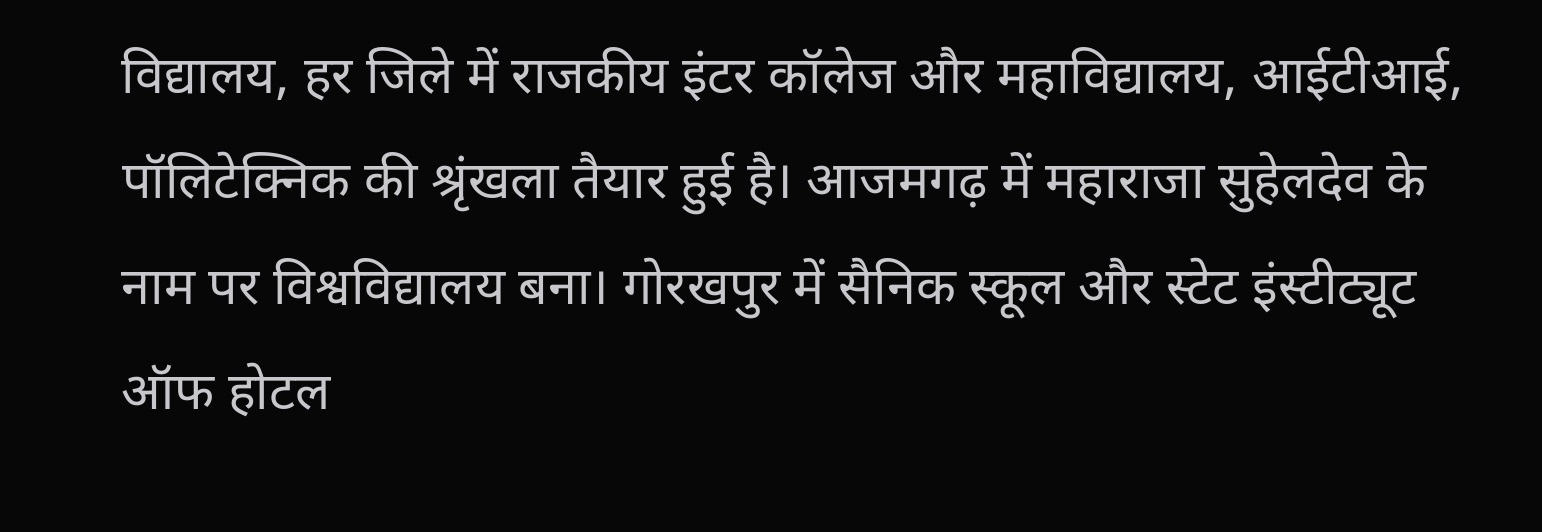विद्यालय, हर जिले में राजकीय इंटर कॉलेज और महाविद्यालय, आईटीआई, पॉलिटेक्निक की श्रृंखला तैयार हुई है। आजमगढ़ में महाराजा सुहेलदेव के नाम पर विश्वविद्यालय बना। गोरखपुर में सैनिक स्कूल और स्टेट इंस्टीट्यूट ऑफ होटल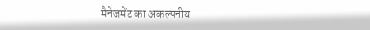मैनेजमेंट का अकल्पनीय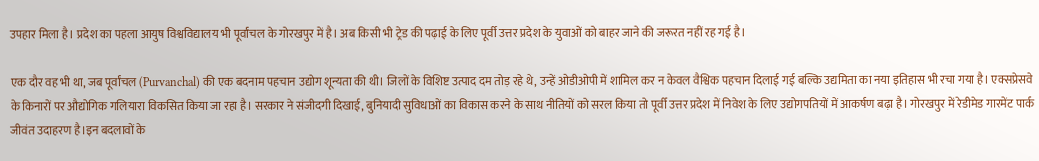उपहार मिला है। प्रदेश का पहला आयुष विश्वविद्यालय भी पूर्वांचल के गोरखपुर में है। अब किसी भी ट्रेड की पढ़ाई के लिए पूर्वी उत्तर प्रदेश के युवाओं को बाहर जाने की जरूरत नहीं रह गई है।

एक दौर वह भी था, जब पूर्वांचल (Purvanchal) की एक बदनाम पहचान उद्योग शून्यता की थी। जिलों के विशिष्ट उत्पाद दम तोड़ रहे थे, उन्हें ओडीओपी में शामिल कर न केवल वैश्विक पहचान दिलाई गई बल्कि उद्यमिता का नया इतिहास भी रचा गया है। एक्सप्रेसवे के किनारों पर औद्योगिक गलियारा विकसित किया जा रहा है। सरकार ने संजीदगी दिखाई, बुनियादी सुविधाओं का विकास करने के साथ नीतियों को सरल किया तो पूर्वी उत्तर प्रदेश में निवेश के लिए उद्योगपतियों में आकर्षण बढ़ा है। गोरखपुर में रेडीमेड गारमेंट पार्क जीवंत उदाहरण है।इन बदलावों के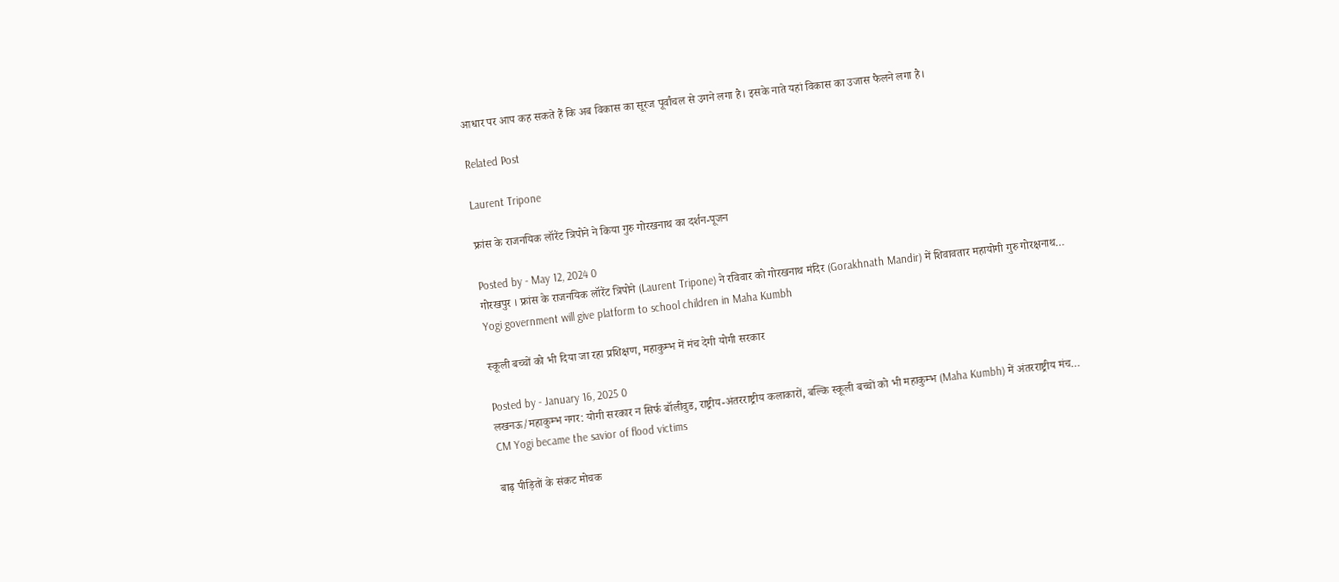आधार पर आप कह सकते हैं कि अब विकास का सूरज पूर्वांचल से उगने लगा है। इसके नाते यहां विकास का उजास फैलने लगा है।

Related Post

Laurent Tripone

फ्रांस के राजनयिक लॉरेंट त्रिपोने ने किया गुरु गोरखनाथ का दर्शन-पूजन

Posted by - May 12, 2024 0
गोरखपुर । फ्रांस के राजनयिक लॉरेंट त्रिपोने (Laurent Tripone) ने रविवार को गोरखनाथ मंदिर (Gorakhnath Mandir) में शिवावतार महायोगी गुरु गोरक्षनाथ…
Yogi government will give platform to school children in Maha Kumbh

स्कूली बच्चों को भी दिया जा रहा प्रशिक्षण, महाकुम्भ में मंच देगी योगी सरकार

Posted by - January 16, 2025 0
लखनऊ/महाकुम्भ नगर: योगी सरकार न सिर्फ बॉलीवुड, राष्ट्रीय-अंतरराष्ट्रीय कलाकारों, बल्कि स्कूली बच्चों को भी महाकुम्भ (Maha Kumbh) में अंतरराष्ट्रीय मंच…
CM Yogi became the savior of flood victims

बाढ़ पीड़ितों के संकट मोचक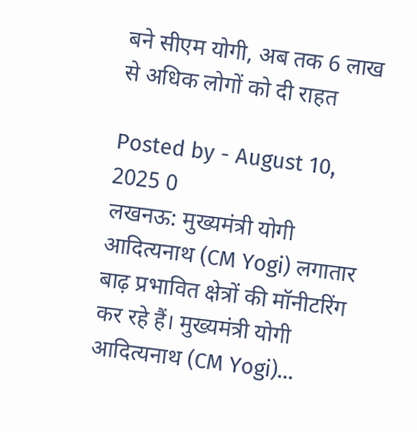बने सीएम योगी, अब तक 6 लाख से अधिक लोगों को दी राहत

Posted by - August 10, 2025 0
लखनऊ: मुख्यमंत्री योगी आदित्यनाथ (CM Yogi) लगातार बाढ़ प्रभावित क्षेत्रों की मॉनीटरिंग कर रहे हैं। मुख्यमंत्री योगी आदित्यनाथ (CM Yogi)…